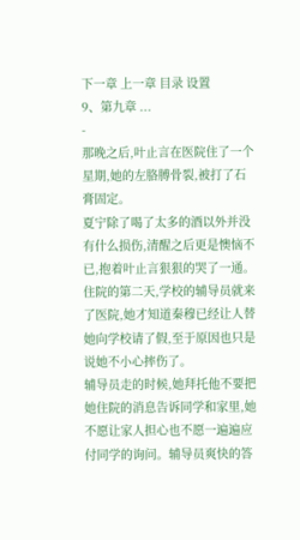下一章 上一章 目录 设置
9、第九章 ...
-
那晚之后,叶止言在医院住了一个星期,她的左胳膊骨裂,被打了石膏固定。
夏宁除了喝了太多的酒以外并没有什么损伤,清醒之后更是懊恼不已,抱着叶止言狠狠的哭了一通。
住院的第二天,学校的辅导员就来了医院,她才知道秦穆已经让人替她向学校请了假,至于原因也只是说她不小心摔伤了。
辅导员走的时候,她拜托他不要把她住院的消息告诉同学和家里,她不愿让家人担心也不愿一遍遍应付同学的询问。辅导员爽快的答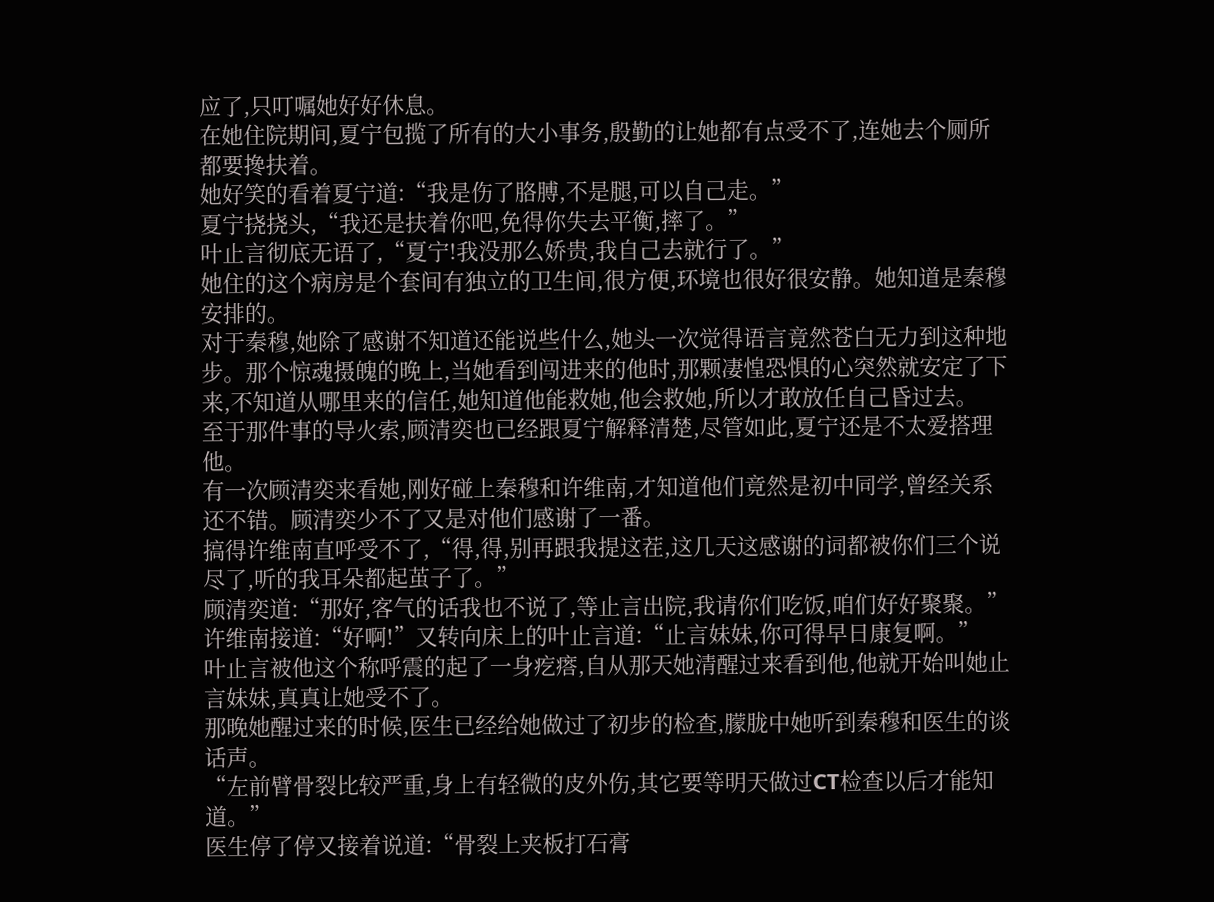应了,只叮嘱她好好休息。
在她住院期间,夏宁包揽了所有的大小事务,殷勤的让她都有点受不了,连她去个厕所都要搀扶着。
她好笑的看着夏宁道:“我是伤了胳膊,不是腿,可以自己走。”
夏宁挠挠头,“我还是扶着你吧,免得你失去平衡,摔了。”
叶止言彻底无语了,“夏宁!我没那么娇贵,我自己去就行了。”
她住的这个病房是个套间有独立的卫生间,很方便,环境也很好很安静。她知道是秦穆安排的。
对于秦穆,她除了感谢不知道还能说些什么,她头一次觉得语言竟然苍白无力到这种地步。那个惊魂摄魄的晚上,当她看到闯进来的他时,那颗凄惶恐惧的心突然就安定了下来,不知道从哪里来的信任,她知道他能救她,他会救她,所以才敢放任自己昏过去。
至于那件事的导火索,顾清奕也已经跟夏宁解释清楚,尽管如此,夏宁还是不太爱搭理他。
有一次顾清奕来看她,刚好碰上秦穆和许维南,才知道他们竟然是初中同学,曾经关系还不错。顾清奕少不了又是对他们感谢了一番。
搞得许维南直呼受不了,“得,得,别再跟我提这茬,这几天这感谢的词都被你们三个说尽了,听的我耳朵都起茧子了。”
顾清奕道:“那好,客气的话我也不说了,等止言出院,我请你们吃饭,咱们好好聚聚。”
许维南接道:“好啊!”又转向床上的叶止言道:“止言妹妹,你可得早日康复啊。”
叶止言被他这个称呼震的起了一身疙瘩,自从那天她清醒过来看到他,他就开始叫她止言妹妹,真真让她受不了。
那晚她醒过来的时候,医生已经给她做过了初步的检查,朦胧中她听到秦穆和医生的谈话声。
“左前臂骨裂比较严重,身上有轻微的皮外伤,其它要等明天做过CT检查以后才能知道。”
医生停了停又接着说道:“骨裂上夹板打石膏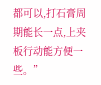都可以,打石膏周期能长一点,上夹板行动能方便一些。”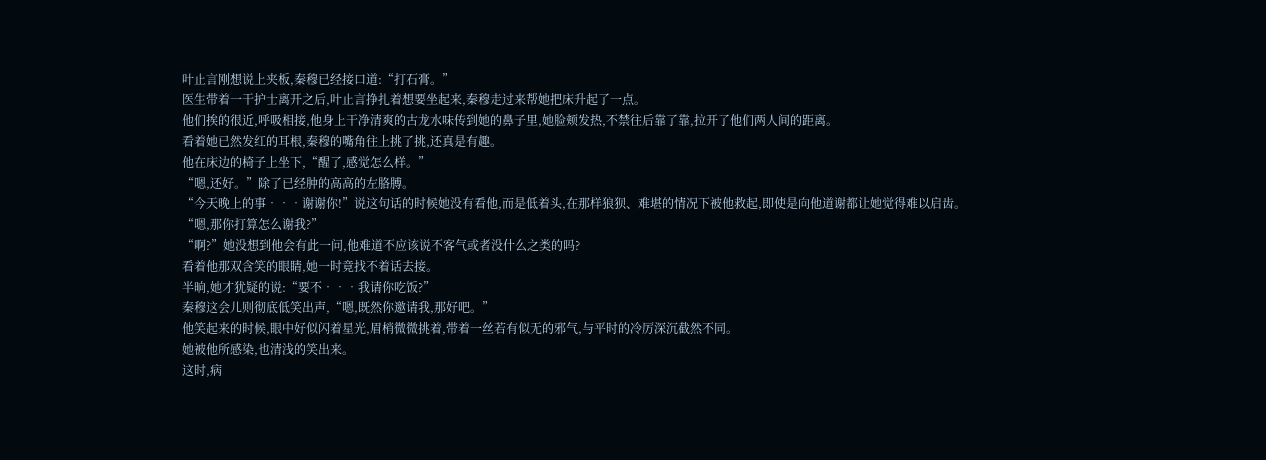叶止言刚想说上夹板,秦穆已经接口道:“打石膏。”
医生带着一干护士离开之后,叶止言挣扎着想要坐起来,秦穆走过来帮她把床升起了一点。
他们挨的很近,呼吸相接,他身上干净清爽的古龙水味传到她的鼻子里,她脸颊发热,不禁往后靠了靠,拉开了他们两人间的距离。
看着她已然发红的耳根,秦穆的嘴角往上挑了挑,还真是有趣。
他在床边的椅子上坐下,“醒了,感觉怎么样。”
“嗯,还好。”除了已经肿的高高的左胳膊。
“今天晚上的事•••谢谢你!”说这句话的时候她没有看他,而是低着头,在那样狼狈、难堪的情况下被他救起,即使是向他道谢都让她觉得难以启齿。
“嗯,那你打算怎么谢我?”
“啊?”她没想到他会有此一问,他难道不应该说不客气或者没什么之类的吗?
看着他那双含笑的眼睛,她一时竟找不着话去接。
半晌,她才犹疑的说:“要不•••我请你吃饭?”
秦穆这会儿则彻底低笑出声,“嗯,既然你邀请我,那好吧。”
他笑起来的时候,眼中好似闪着星光,眉梢微微挑着,带着一丝若有似无的邪气,与平时的冷厉深沉截然不同。
她被他所感染,也清浅的笑出来。
这时,病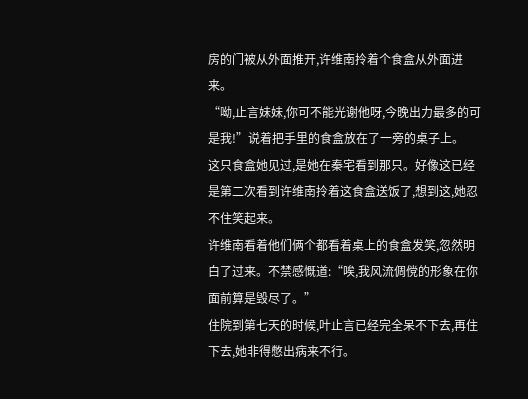房的门被从外面推开,许维南拎着个食盒从外面进来。
“呦,止言妹妹,你可不能光谢他呀,今晚出力最多的可是我!”说着把手里的食盒放在了一旁的桌子上。
这只食盒她见过,是她在秦宅看到那只。好像这已经是第二次看到许维南拎着这食盒送饭了,想到这,她忍不住笑起来。
许维南看着他们俩个都看着桌上的食盒发笑,忽然明白了过来。不禁感慨道:“唉,我风流倜傥的形象在你面前算是毁尽了。”
住院到第七天的时候,叶止言已经完全呆不下去,再住下去,她非得憋出病来不行。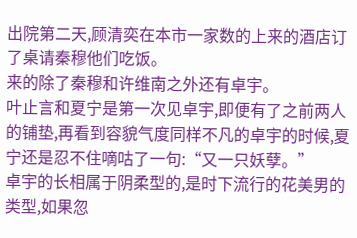出院第二天,顾清奕在本市一家数的上来的酒店订了桌请秦穆他们吃饭。
来的除了秦穆和许维南之外还有卓宇。
叶止言和夏宁是第一次见卓宇,即便有了之前两人的铺垫,再看到容貌气度同样不凡的卓宇的时候,夏宁还是忍不住嘀咕了一句:“又一只妖孽。”
卓宇的长相属于阴柔型的,是时下流行的花美男的类型,如果忽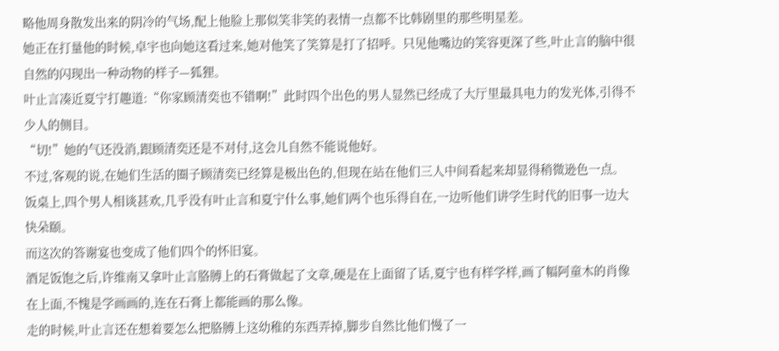略他周身散发出来的阴冷的气场,配上他脸上那似笑非笑的表情一点都不比韩剧里的那些明星差。
她正在打量他的时候,卓宇也向她这看过来,她对他笑了笑算是打了招呼。只见他嘴边的笑容更深了些,叶止言的脑中很自然的闪现出一种动物的样子—狐狸。
叶止言凑近夏宁打趣道:“你家顾清奕也不错啊!”此时四个出色的男人显然已经成了大厅里最具电力的发光体,引得不少人的侧目。
“切!”她的气还没消,跟顾清奕还是不对付,这会儿自然不能说他好。
不过,客观的说,在她们生活的圈子顾清奕已经算是极出色的,但现在站在他们三人中间看起来却显得稍微逊色一点。
饭桌上,四个男人相谈甚欢,几乎没有叶止言和夏宁什么事,她们两个也乐得自在,一边听他们讲学生时代的旧事一边大快朵颐。
而这次的答谢宴也变成了他们四个的怀旧宴。
酒足饭饱之后,许维南又拿叶止言胳膊上的石膏做起了文章,硬是在上面留了话,夏宁也有样学样,画了幅阿童木的肖像在上面,不愧是学画画的,连在石膏上都能画的那么像。
走的时候,叶止言还在想着要怎么把胳膊上这幼稚的东西弄掉,脚步自然比他们慢了一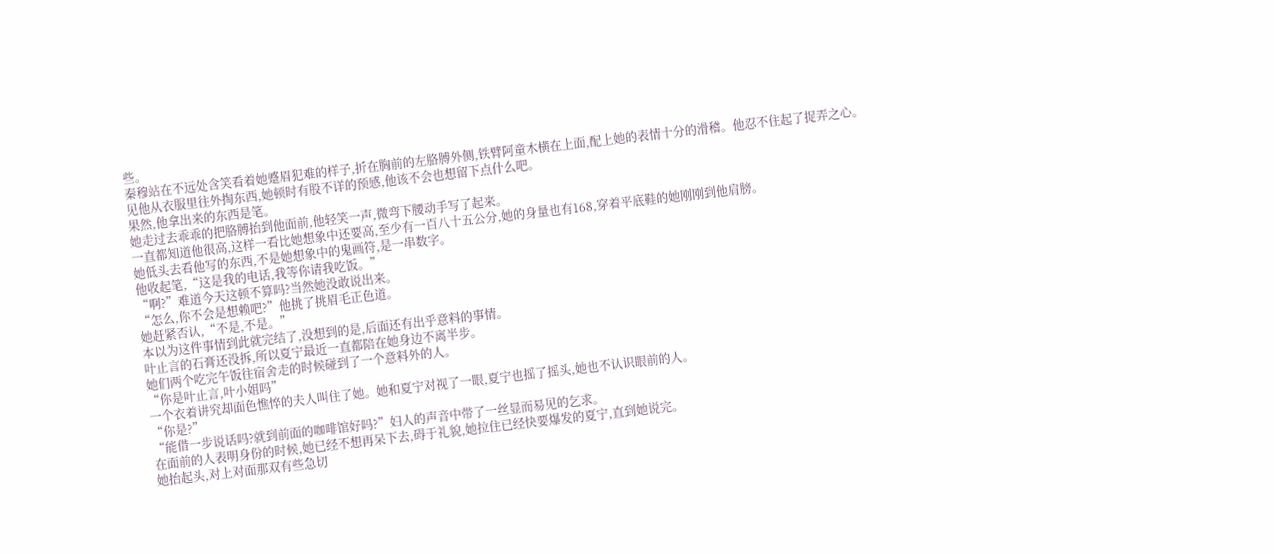些。
秦穆站在不远处含笑看着她蹙眉犯难的样子,折在胸前的左胳膊外侧,铁臂阿童木横在上面,配上她的表情十分的滑稽。他忍不住起了捉弄之心。
见他从衣服里往外掏东西,她顿时有股不详的预感,他该不会也想留下点什么吧。
果然,他拿出来的东西是笔。
她走过去乖乖的把胳膊抬到他面前,他轻笑一声,微弯下腰动手写了起来。
一直都知道他很高,这样一看比她想象中还要高,至少有一百八十五公分,她的身量也有168,穿着平底鞋的她刚刚到他肩膀。
她低头去看他写的东西,不是她想象中的鬼画符,是一串数字。
他收起笔,“这是我的电话,我等你请我吃饭。”
“啊?”难道今天这顿不算吗?当然她没敢说出来。
“怎么,你不会是想赖吧?”他挑了挑眉毛正色道。
她赶紧否认,“不是,不是。”
本以为这件事情到此就完结了,没想到的是,后面还有出乎意料的事情。
叶止言的石膏还没拆,所以夏宁最近一直都陪在她身边不离半步。
她们两个吃完午饭往宿舍走的时候碰到了一个意料外的人。
“你是叶止言,叶小姐吗”
一个衣着讲究却面色憔悴的夫人叫住了她。她和夏宁对视了一眼,夏宁也摇了摇头,她也不认识眼前的人。
“你是?”
“能借一步说话吗?就到前面的咖啡馆好吗?”妇人的声音中带了一丝显而易见的乞求。
在面前的人表明身份的时候,她已经不想再呆下去,碍于礼貌,她拉住已经快要爆发的夏宁,直到她说完。
她抬起头,对上对面那双有些急切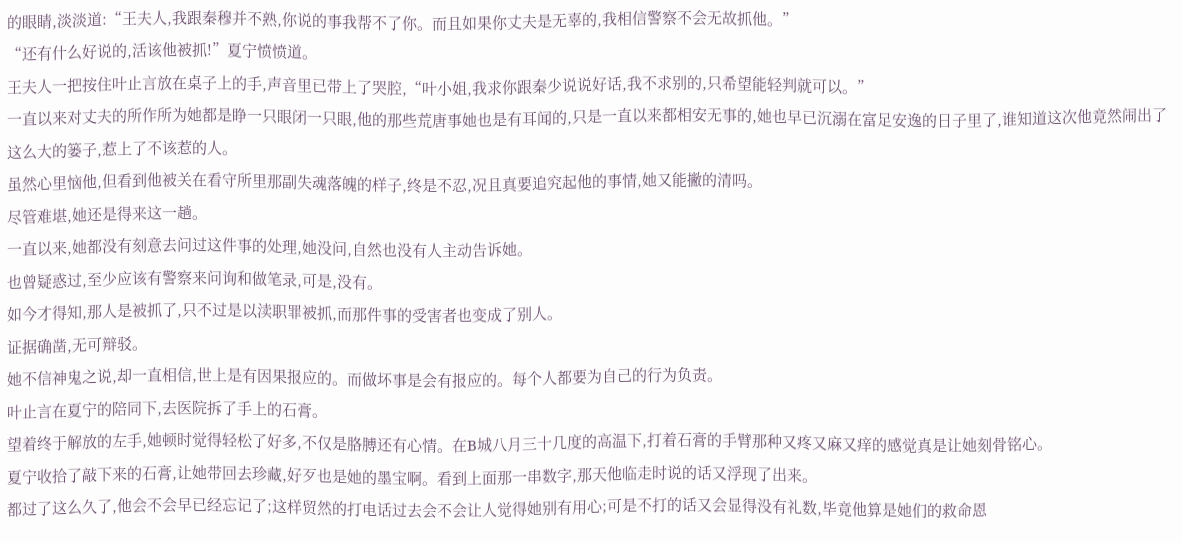的眼睛,淡淡道:“王夫人,我跟秦穆并不熟,你说的事我帮不了你。而且如果你丈夫是无辜的,我相信警察不会无故抓他。”
“还有什么好说的,活该他被抓!”夏宁愤愤道。
王夫人一把按住叶止言放在桌子上的手,声音里已带上了哭腔,“叶小姐,我求你跟秦少说说好话,我不求别的,只希望能轻判就可以。”
一直以来对丈夫的所作所为她都是睁一只眼闭一只眼,他的那些荒唐事她也是有耳闻的,只是一直以来都相安无事的,她也早已沉溺在富足安逸的日子里了,谁知道这次他竟然闹出了这么大的篓子,惹上了不该惹的人。
虽然心里恼他,但看到他被关在看守所里那副失魂落魄的样子,终是不忍,况且真要追究起他的事情,她又能撇的清吗。
尽管难堪,她还是得来这一趟。
一直以来,她都没有刻意去问过这件事的处理,她没问,自然也没有人主动告诉她。
也曾疑惑过,至少应该有警察来问询和做笔录,可是,没有。
如今才得知,那人是被抓了,只不过是以渎职罪被抓,而那件事的受害者也变成了别人。
证据确凿,无可辩驳。
她不信神鬼之说,却一直相信,世上是有因果报应的。而做坏事是会有报应的。每个人都要为自己的行为负责。
叶止言在夏宁的陪同下,去医院拆了手上的石膏。
望着终于解放的左手,她顿时觉得轻松了好多,不仅是胳膊还有心情。在B城八月三十几度的高温下,打着石膏的手臂那种又疼又麻又痒的感觉真是让她刻骨铭心。
夏宁收拾了敲下来的石膏,让她带回去珍藏,好歹也是她的墨宝啊。看到上面那一串数字,那天他临走时说的话又浮现了出来。
都过了这么久了,他会不会早已经忘记了;这样贸然的打电话过去会不会让人觉得她别有用心;可是不打的话又会显得没有礼数,毕竟他算是她们的救命恩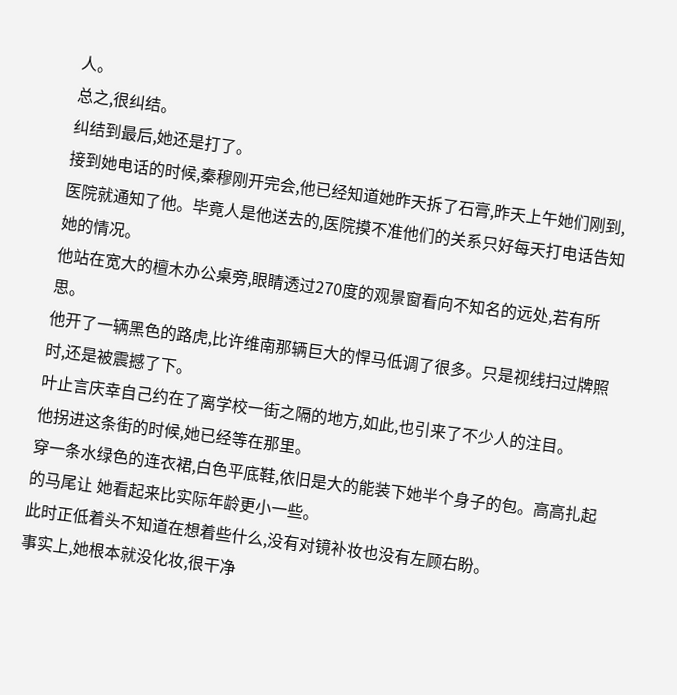人。
总之,很纠结。
纠结到最后,她还是打了。
接到她电话的时候,秦穆刚开完会,他已经知道她昨天拆了石膏,昨天上午她们刚到,医院就通知了他。毕竟人是他送去的,医院摸不准他们的关系只好每天打电话告知她的情况。
他站在宽大的檀木办公桌旁,眼睛透过270度的观景窗看向不知名的远处,若有所思。
他开了一辆黑色的路虎,比许维南那辆巨大的悍马低调了很多。只是视线扫过牌照时,还是被震撼了下。
叶止言庆幸自己约在了离学校一街之隔的地方,如此,也引来了不少人的注目。
他拐进这条街的时候,她已经等在那里。
穿一条水绿色的连衣裙,白色平底鞋,依旧是大的能装下她半个身子的包。高高扎起的马尾让 她看起来比实际年龄更小一些。
此时正低着头不知道在想着些什么,没有对镜补妆也没有左顾右盼。
事实上,她根本就没化妆,很干净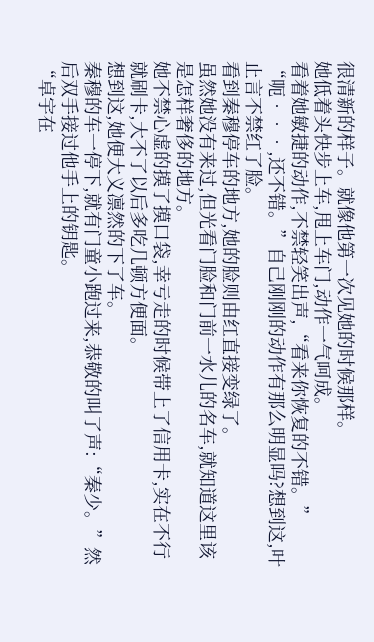很清新的样子。就像他第一次见她的时候那样。
她低着头快步上车,甩上车门,动作一气呵成。
看着她敏捷的动作,不禁轻笑出声,“看来你恢复的不错。”
“呃•••,还不错。”自己刚刚的动作有那么明显吗?想到这,叶止言不禁红了脸。
看到秦穆停车的地方,她的脸则由红直接变绿了。
虽然她没有来过,但光看门脸和门前一水儿的名车,就知道这里该是怎样奢侈的地方。
她不禁心虚的摸了摸口袋,幸亏走的时候带上了信用卡,实在不行就刷卡,大不了以后多吃几顿方便面。
想到这,她便大义凛然的下了车。
秦穆的车一停下,就有门童小跑过来,恭敬的叫了声:“秦少。”然后双手接过他手上的钥匙。
“卓宇在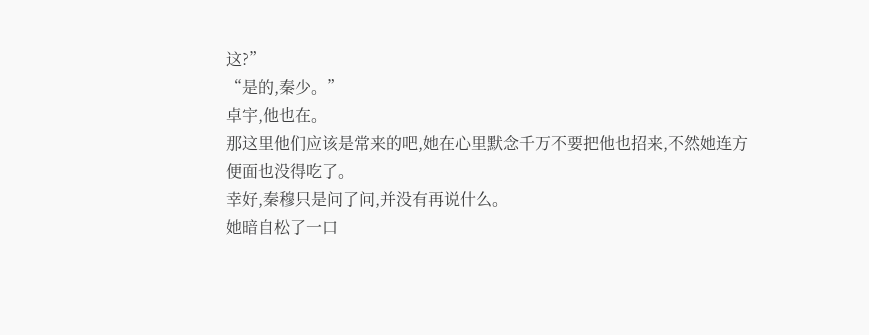这?”
“是的,秦少。”
卓宇,他也在。
那这里他们应该是常来的吧,她在心里默念千万不要把他也招来,不然她连方便面也没得吃了。
幸好,秦穆只是问了问,并没有再说什么。
她暗自松了一口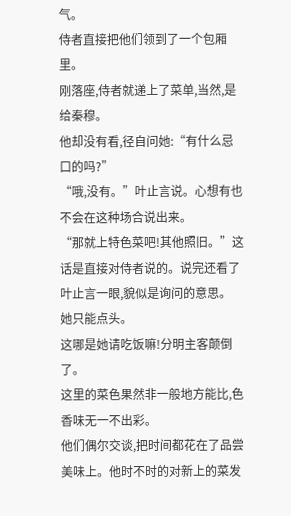气。
侍者直接把他们领到了一个包厢里。
刚落座,侍者就递上了菜单,当然,是给秦穆。
他却没有看,径自问她:“有什么忌口的吗?”
“哦,没有。”叶止言说。心想有也不会在这种场合说出来。
“那就上特色菜吧!其他照旧。”这话是直接对侍者说的。说完还看了叶止言一眼,貌似是询问的意思。
她只能点头。
这哪是她请吃饭嘛!分明主客颠倒了。
这里的菜色果然非一般地方能比,色香味无一不出彩。
他们偶尔交谈,把时间都花在了品尝美味上。他时不时的对新上的菜发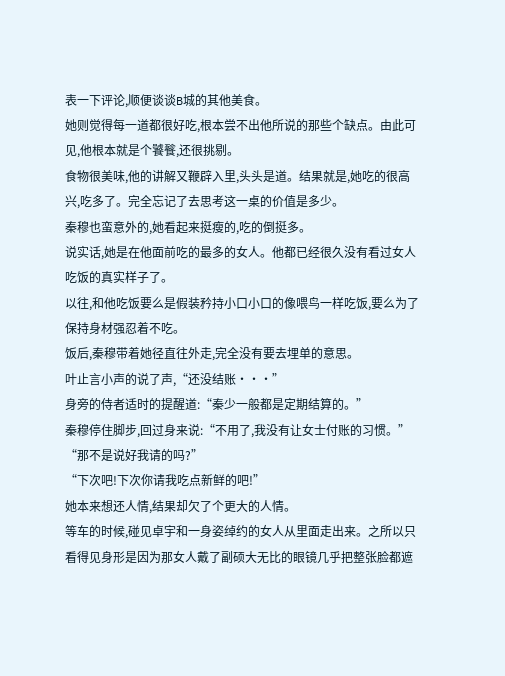表一下评论,顺便谈谈B城的其他美食。
她则觉得每一道都很好吃,根本尝不出他所说的那些个缺点。由此可见,他根本就是个饕餮,还很挑剔。
食物很美味,他的讲解又鞭辟入里,头头是道。结果就是,她吃的很高兴,吃多了。完全忘记了去思考这一桌的价值是多少。
秦穆也蛮意外的,她看起来挺瘦的,吃的倒挺多。
说实话,她是在他面前吃的最多的女人。他都已经很久没有看过女人吃饭的真实样子了。
以往,和他吃饭要么是假装矜持小口小口的像喂鸟一样吃饭,要么为了保持身材强忍着不吃。
饭后,秦穆带着她径直往外走,完全没有要去埋单的意思。
叶止言小声的说了声,“还没结账•••”
身旁的侍者适时的提醒道:“秦少一般都是定期结算的。”
秦穆停住脚步,回过身来说:“不用了,我没有让女士付账的习惯。”
“那不是说好我请的吗?”
“下次吧!下次你请我吃点新鲜的吧!”
她本来想还人情,结果却欠了个更大的人情。
等车的时候,碰见卓宇和一身姿绰约的女人从里面走出来。之所以只看得见身形是因为那女人戴了副硕大无比的眼镜几乎把整张脸都遮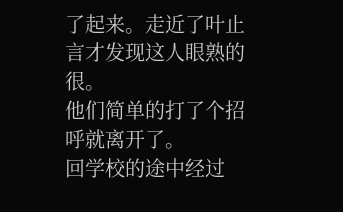了起来。走近了叶止言才发现这人眼熟的很。
他们简单的打了个招呼就离开了。
回学校的途中经过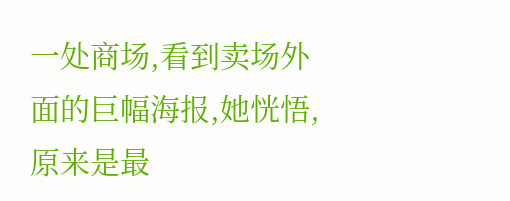一处商场,看到卖场外面的巨幅海报,她恍悟,原来是最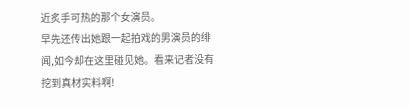近炙手可热的那个女演员。
早先还传出她跟一起拍戏的男演员的绯闻,如今却在这里碰见她。看来记者没有挖到真材实料啊!